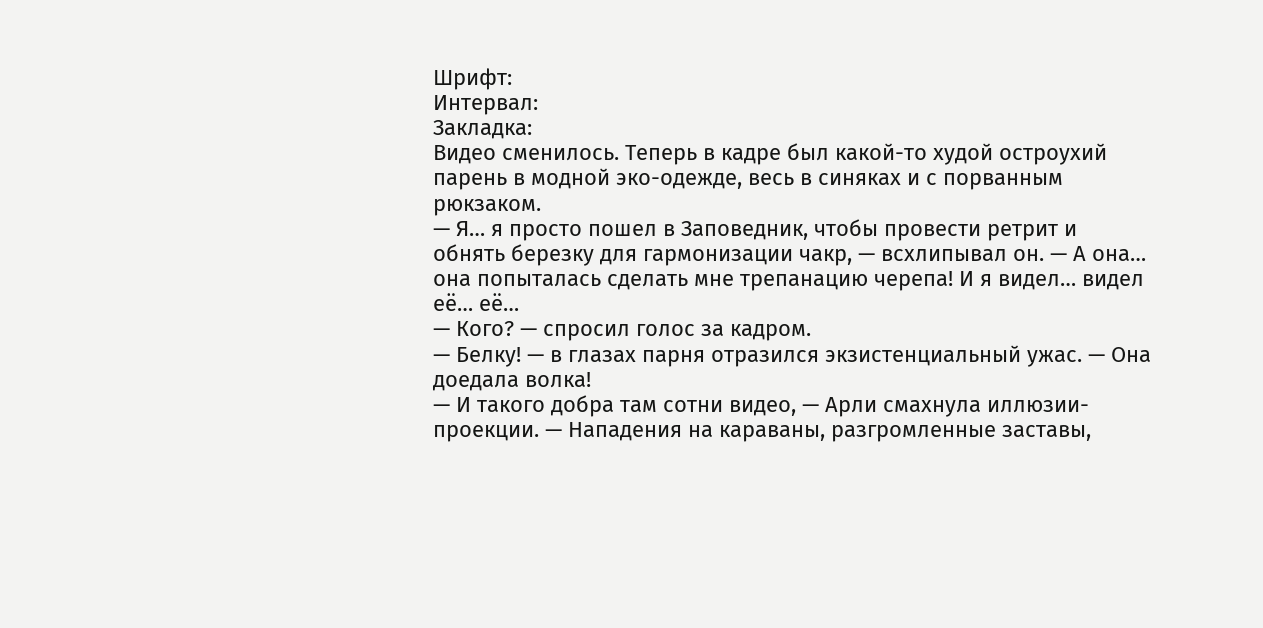Шрифт:
Интервал:
Закладка:
Видео сменилось. Теперь в кадре был какой-то худой остроухий парень в модной эко-одежде, весь в синяках и с порванным рюкзаком.
— Я… я просто пошел в Заповедник, чтобы провести ретрит и обнять березку для гармонизации чакр, — всхлипывал он. — А она… она попыталась сделать мне трепанацию черепа! И я видел… видел её… её…
— Кого? — спросил голос за кадром.
— Белку! — в глазах парня отразился экзистенциальный ужас. — Она доедала волка!
— И такого добра там сотни видео, — Арли смахнула иллюзии-проекции. — Нападения на караваны, разгромленные заставы,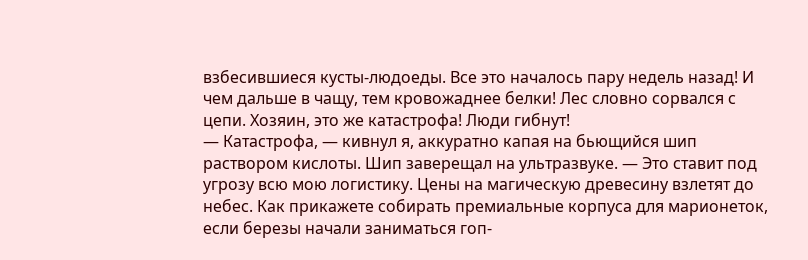взбесившиеся кусты-людоеды. Все это началось пару недель назад! И чем дальше в чащу, тем кровожаднее белки! Лес словно сорвался с цепи. Хозяин, это же катастрофа! Люди гибнут!
— Катастрофа, — кивнул я, аккуратно капая на бьющийся шип раствором кислоты. Шип заверещал на ультразвуке. — Это ставит под угрозу всю мою логистику. Цены на магическую древесину взлетят до небес. Как прикажете собирать премиальные корпуса для марионеток, если березы начали заниматься гоп-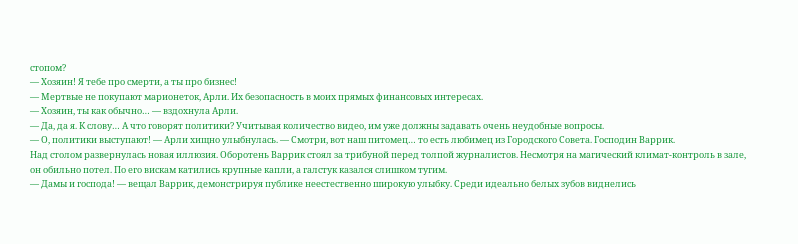стопом?
— Хозяин! Я тебе про смерти, а ты про бизнес!
— Мертвые не покупают марионеток, Арли. Их безопасность в моих прямых финансовых интересах.
— Хозяин, ты как обычно… — вздохнула Арли.
— Да, да я. К слову… А что говорят политики? Учитывая количество видео, им уже должны задавать очень неудобные вопросы.
— О, политики выступают! — Арли хищно улыбнулась. — Смотри, вот наш питомец… то есть любимец из Городского Совета. Господин Варрик.
Над столом развернулась новая иллюзия. Оборотень Варрик стоял за трибуной перед толпой журналистов. Несмотря на магический климат-контроль в зале, он обильно потел. По его вискам катились крупные капли, а галстук казался слишком тугим.
— Дамы и господа! — вещал Варрик, демонстрируя публике неестественно широкую улыбку. Среди идеально белых зубов виднелись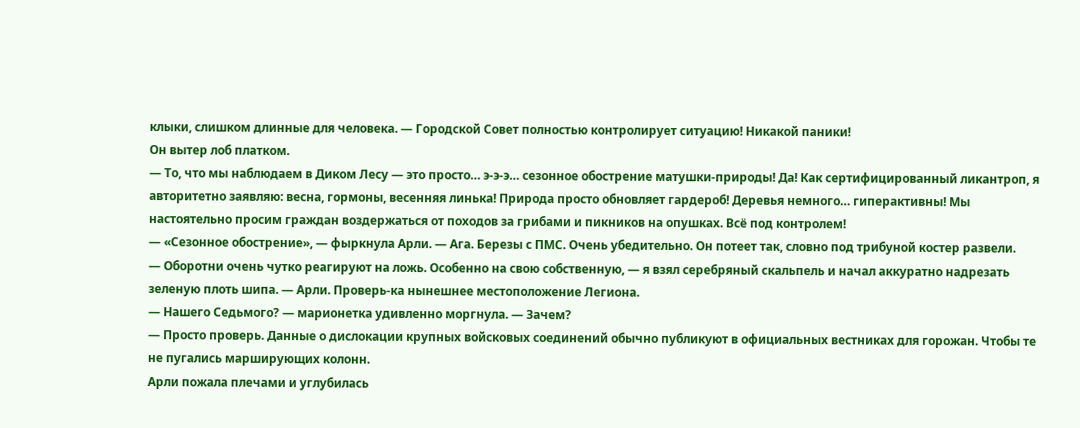клыки, слишком длинные для человека. — Городской Совет полностью контролирует ситуацию! Никакой паники!
Он вытер лоб платком.
— То, что мы наблюдаем в Диком Лесу — это просто… э-э-э… сезонное обострение матушки-природы! Да! Как сертифицированный ликантроп, я авторитетно заявляю: весна, гормоны, весенняя линька! Природа просто обновляет гардероб! Деревья немного… гиперактивны! Мы настоятельно просим граждан воздержаться от походов за грибами и пикников на опушках. Всё под контролем!
— «Сезонное обострение», — фыркнула Арли. — Ага. Березы с ПМС. Очень убедительно. Он потеет так, словно под трибуной костер развели.
— Оборотни очень чутко реагируют на ложь. Особенно на свою собственную, — я взял серебряный скальпель и начал аккуратно надрезать зеленую плоть шипа. — Арли. Проверь-ка нынешнее местоположение Легиона.
— Нашего Седьмого? — марионетка удивленно моргнула. — Зачем?
— Просто проверь. Данные о дислокации крупных войсковых соединений обычно публикуют в официальных вестниках для горожан. Чтобы те не пугались марширующих колонн.
Арли пожала плечами и углубилась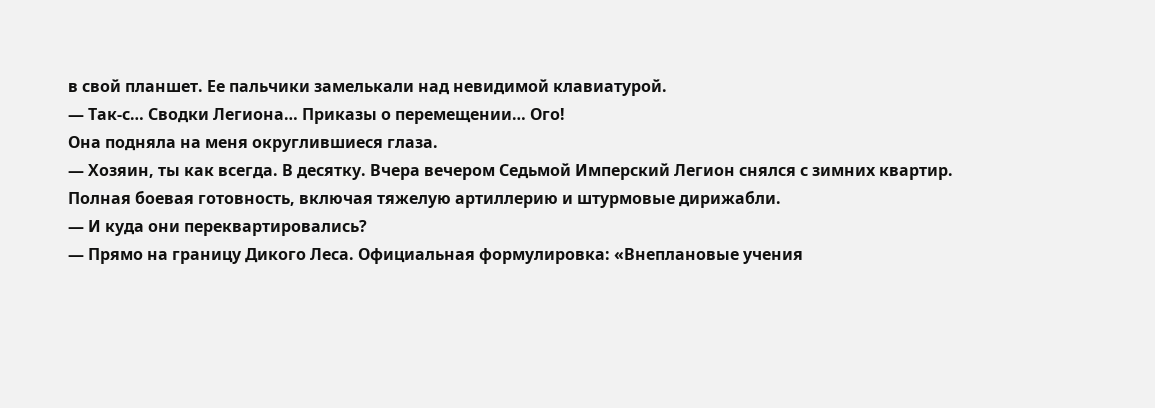в свой планшет. Ее пальчики замелькали над невидимой клавиатурой.
— Так-с… Сводки Легиона… Приказы о перемещении… Ого!
Она подняла на меня округлившиеся глаза.
— Хозяин, ты как всегда. В десятку. Вчера вечером Седьмой Имперский Легион снялся с зимних квартир. Полная боевая готовность, включая тяжелую артиллерию и штурмовые дирижабли.
— И куда они переквартировались?
— Прямо на границу Дикого Леса. Официальная формулировка: «Внеплановые учения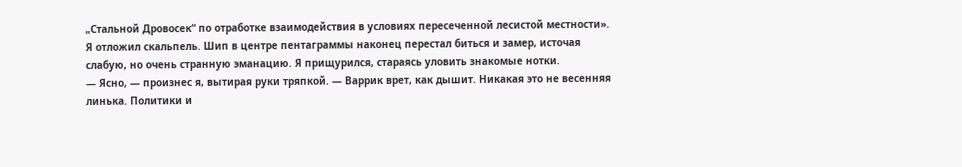„Стальной Дровосек“ по отработке взаимодействия в условиях пересеченной лесистой местности».
Я отложил скальпель. Шип в центре пентаграммы наконец перестал биться и замер, источая слабую, но очень странную эманацию. Я прищурился, стараясь уловить знакомые нотки.
— Ясно, — произнес я, вытирая руки тряпкой. — Варрик врет, как дышит. Никакая это не весенняя линька. Политики и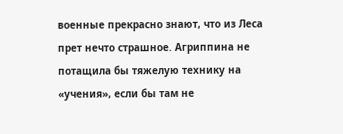военные прекрасно знают, что из Леса прет нечто страшное. Агриппина не потащила бы тяжелую технику на «учения», если бы там не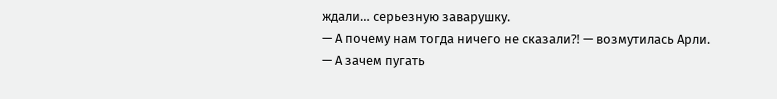ждали… серьезную заварушку.
— А почему нам тогда ничего не сказали⁈ — возмутилась Арли.
— А зачем пугать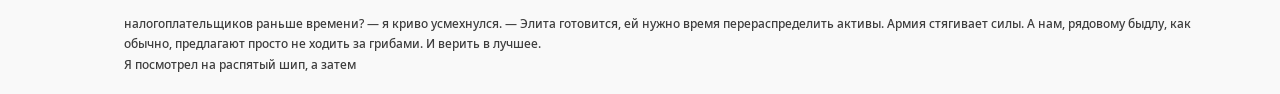налогоплательщиков раньше времени? — я криво усмехнулся. — Элита готовится, ей нужно время перераспределить активы. Армия стягивает силы. А нам, рядовому быдлу, как обычно, предлагают просто не ходить за грибами. И верить в лучшее.
Я посмотрел на распятый шип, а затем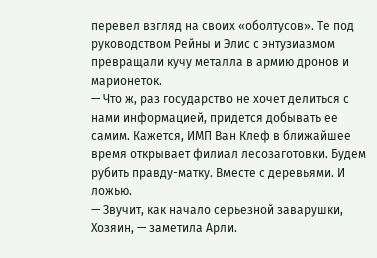перевел взгляд на своих «оболтусов». Те под руководством Рейны и Элис с энтузиазмом превращали кучу металла в армию дронов и марионеток.
— Что ж, раз государство не хочет делиться с нами информацией, придется добывать ее самим. Кажется, ИМП Ван Клеф в ближайшее время открывает филиал лесозаготовки. Будем рубить правду-матку. Вместе с деревьями. И ложью.
— Звучит, как начало серьезной заварушки, Хозяин, — заметила Арли.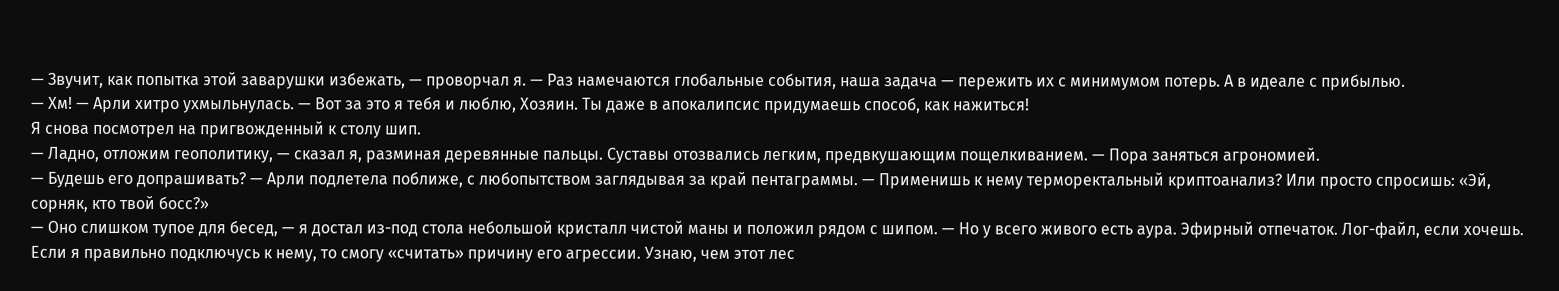— Звучит, как попытка этой заварушки избежать, — проворчал я. — Раз намечаются глобальные события, наша задача — пережить их с минимумом потерь. А в идеале с прибылью.
— Хм! — Арли хитро ухмыльнулась. — Вот за это я тебя и люблю, Хозяин. Ты даже в апокалипсис придумаешь способ, как нажиться!
Я снова посмотрел на пригвожденный к столу шип.
— Ладно, отложим геополитику, — сказал я, разминая деревянные пальцы. Суставы отозвались легким, предвкушающим пощелкиванием. — Пора заняться агрономией.
— Будешь его допрашивать? — Арли подлетела поближе, с любопытством заглядывая за край пентаграммы. — Применишь к нему терморектальный криптоанализ? Или просто спросишь: «Эй, сорняк, кто твой босс?»
— Оно слишком тупое для бесед, — я достал из-под стола небольшой кристалл чистой маны и положил рядом с шипом. — Но у всего живого есть аура. Эфирный отпечаток. Лог-файл, если хочешь. Если я правильно подключусь к нему, то смогу «считать» причину его агрессии. Узнаю, чем этот лес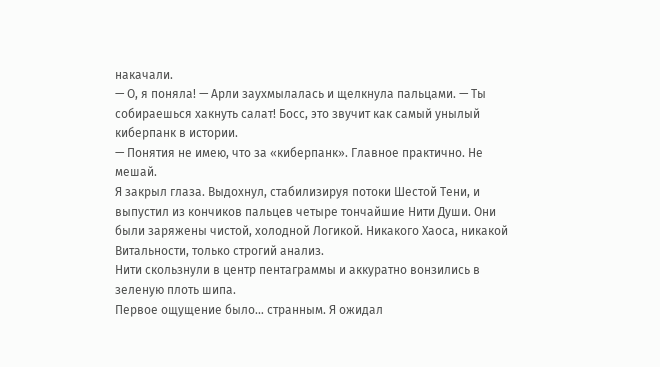накачали.
— О, я поняла! — Арли заухмылалась и щелкнула пальцами. — Ты собираешься хакнуть салат! Босс, это звучит как самый унылый киберпанк в истории.
— Понятия не имею, что за «киберпанк». Главное практично. Не мешай.
Я закрыл глаза. Выдохнул, стабилизируя потоки Шестой Тени, и выпустил из кончиков пальцев четыре тончайшие Нити Души. Они были заряжены чистой, холодной Логикой. Никакого Хаоса, никакой Витальности, только строгий анализ.
Нити скользнули в центр пентаграммы и аккуратно вонзились в зеленую плоть шипа.
Первое ощущение было… странным. Я ожидал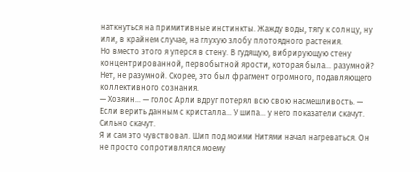наткнуться на примитивные инстинкты. Жажду воды, тягу к солнцу, ну или, в крайнем случае, на глухую злобу плотоядного растения.
Но вместо этого я уперся в стену. В гудящую, вибрирующую стену концентрированной, первобытной ярости, которая была… разумной? Нет, не разумной. Скорее, это был фрагмент огромного, подавляющего коллективного сознания.
— Хозяин… — голос Арли вдруг потерял всю свою насмешливость. — Если верить данным с кристалла… У шипа… у него показатели скачут. Сильно скачут.
Я и сам это чувствовал. Шип под моими Нитями начал нагреваться. Он не просто сопротивлялся моему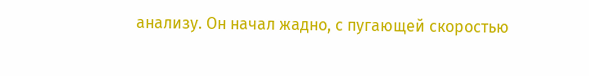анализу. Он начал жадно, с пугающей скоростью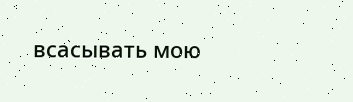всасывать мою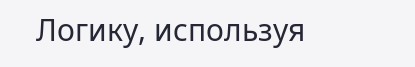Логику, используя